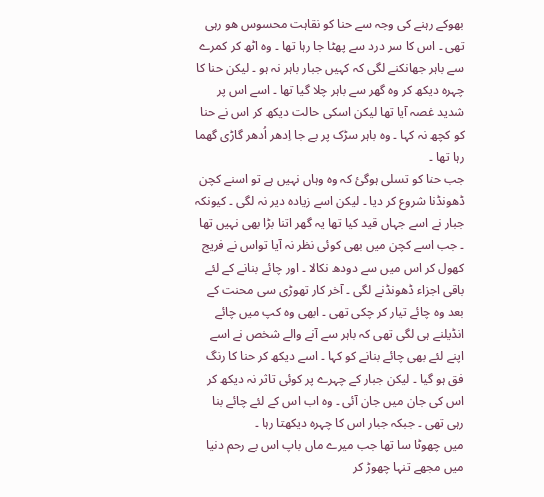بھوکے رہنے کی وجہ سے حنا کو نقاہت محسوس ھو رہی تھی ۔ اس کا سر درد سے پھٹا جا رہا تھا ۔ وہ اٹھ کر کمرے سے باہر جھانکنے لگی کہ کہیں جبار باہر نہ ہو ۔ لیکن حنا کا چہرہ دیکھ کر وہ گھر سے باہر چلا گیا تھا ۔ اسے اس پر شدید غصہ آیا تھا لیکن اسکی حالت دیکھ کر اس نے حنا کو کچھ نہ کہا ۔ وہ باہر سڑک پر بے جا اِدھر اُدھر گاڑی گھما رہا تھا ۔
جب حنا کو تسلی ہوگئ کہ وہ وہاں نہیں ہے تو اسنے کچن ڈھونڈنا شروع کر دیا ۔ لیکن اسے زیادہ دیر نہ لگی ۔ کیونکہ جبار نے اسے جہاں قید کیا تھا یہ گھر اتنا بڑا بھی نہیں تھا ۔ جب اسے کچن میں بھی کوئی نظر نہ آیا تواس نے فریج کھول کر اس میں سے دودھ نکالا ۔ اور چائے بنانے کے لئے باقی اجزاء ڈھونڈنے لگی ۔ آخر کار تھوڑی سی محنت کے بعد وہ چائے تیار کر چکی تھی ۔ ابھی وہ کپ میں چائے انڈیلنے ہی لگی تھی کہ باہر سے آنے والے شخص نے اسے اپنے لئے بھی چائے بنانے کو کہا ۔ اسے دیکھ کر حنا کا رنگ فق ہو گیا ۔ لیکن جبار کے چہرے پر کوئی تاثر نہ دیکھ کر اس کی جان میں جان آئی ۔ وہ اب اس کے لئے چائے بنا رہی تھی ۔ جبکہ جبار اس کا چہرہ دیکھتا رہا ۔
میں چھوٹا سا تھا جب میرے ماں باپ اس بے رحم دنیا میں مجھے تنہا چھوڑ کر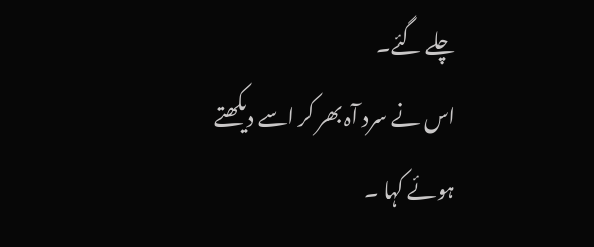چلے گئے۔
اس نے سرد آہ بھر کر اسے دیکھتے ہوئے کہا ۔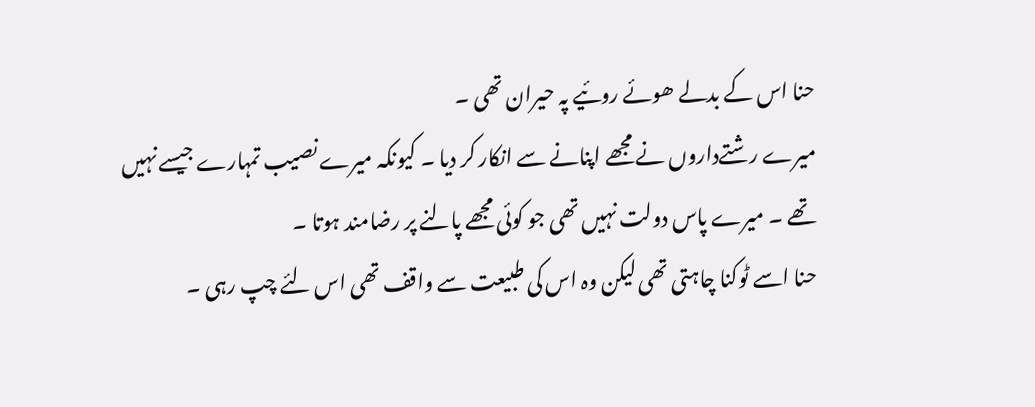حنا اس کے بدلے ھوئے روئیے پہ حیران تھی ۔
میرے رشتےداروں نے مجھے اپنانے سے انکار کر دیا ۔ کیونکہ میرے نصیب تمہارے جیسے نہیں تھے ۔ میرے پاس دولت نہیں تھی جو کوئی مجھے پالنے پر رضامند ہوتا ۔
حنا اسے ٹوکنا چاہتی تھی لیکن وہ اس کی طبیعت سے واقف تھی اس لئے چپ رہی ۔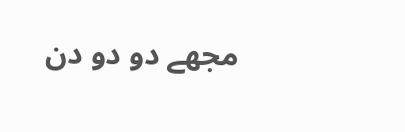مجھے دو دو دن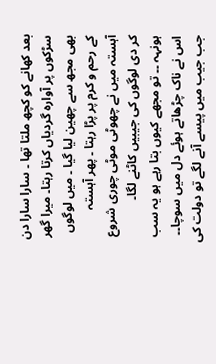بعد کھانے کو کچھ ملتا تھا ۔ سارا سارا دن سڑکوں پر آوارہ گردیاں کرتا رہتا۔ میرا گھر بھی مجھ سے چھین لیا گیا ۔ میں لوگوں کے رحم و کرم پر پڑا رہتا ۔ پھر آہستہ آہستہ میں نے چھوٹی موٹی چوری شروع کر دی لوگوں کی جیبیں کاٹنے لگا۔
ہونہہ ۔۔ تو مجھے کیوں بتا رہے ہو یہ سب اس نے ناک چڑھاتے ہوئے دل میں سوچا۔۔
جب جیب میں پیسے آنے لگے تو دولت کی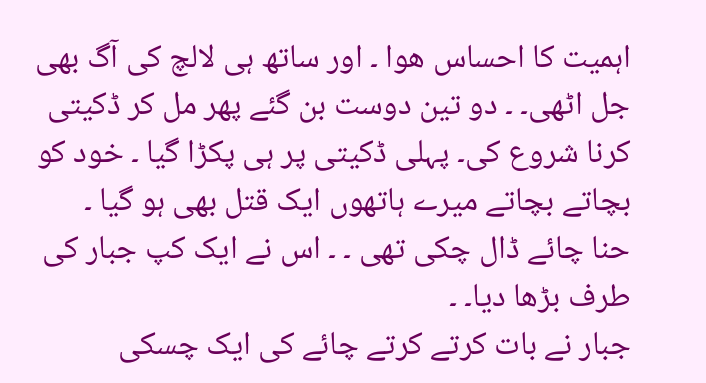اہمیت کا احساس ھوا ۔ اور ساتھ ہی لالچ کی آگ بھی جل اٹھی۔ ۔ دو تین دوست بن گئے پھر مل کر ڈکیتی کرنا شروع کی۔ پہلی ڈکیتی پر ہی پکڑا گیا ۔ خود کو بچاتے بچاتے میرے ہاتھوں ایک قتل بھی ہو گیا ۔
حنا چائے ڈال چکی تھی ۔ ۔ اس نے ایک کپ جبار کی طرف بڑھا دیا۔ ۔
جبار نے بات کرتے کرتے چائے کی ایک چسکی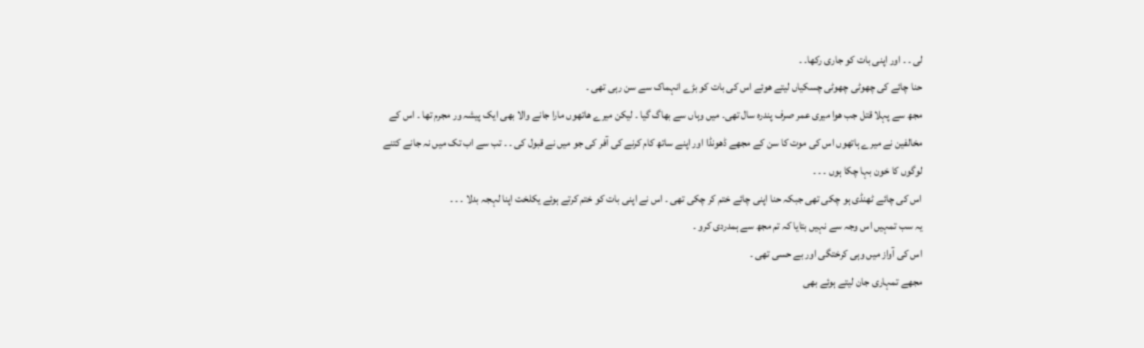لی ۔ ۔ اور اپنی بات کو جاری رکھا۔ ۔
حنا چائے کی چھوٹی چھوٹی چسکیاں لیتے ھوئے اس کی بات کو بڑے انہماک سے سن رہی تھی ۔
مجھ سے پہلا قتل جب ھوا میری عمر صرف پندرہ سال تھی۔ میں وہاں سے بھاگ گیا ۔ لیکن میرے ھاتھوں مارا جانے والا بھی ایک پیشہ ور مجرم تھا ۔ اس کے مخالفین نے میرے ہاتھوں اس کی موت کا سن کے مجھے ڈھونڈا اور اپنے ساتھ کام کرنے کی آفر کی جو میں نے قبول کی ۔ ۔ تب سے اب تک میں نہ جانے کتنے لوگوں کا خون بہا چکا ہوں ۔ ۔ ۔
اس کی چائے ٹھنڈی ہو چکی تھی جبکہ حنا اپنی چائے ختم کر چکی تھی ۔ اس نے اپنی بات کو ختم کرتے ہوئے یکلخت اپنا لہجہ بدلا ۔ ۔ ۔
یہ سب تمہیں اس وجہ سے نہیں بتایا کہ تم مجھ سے ہمدردی کرو ۔
اس کی آواز میں وہی کرختگی اور بے حسی تھی ۔
مجھے تمہاری جان لیتے ہوئے بھی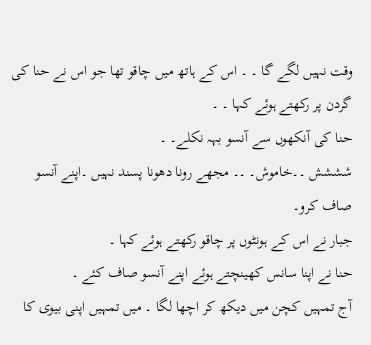وقت نہیں لگے گا ۔ ۔ اس کے ہاتھ میں چاقو تھا جو اس نے حنا کی گردن پر رکھتے ہوئے کہا ۔ ۔
حنا کی آنکھوں سے آنسو بہہ نکلے۔ ۔
شششش ۔۔خاموش۔ ۔۔ مجھے رونا دھونا پسند نہیں ۔اپنے آنسو صاف کرو۔
جبار نے اس کے ہونٹوں پر چاقو رکھتے ہوئے کہا ۔
حنا نے اپنا سانس کھینچتے ہوئے اپنے آنسو صاف کئے ۔
آج تمہیں کچن میں دیکھ کر اچھا لگا ۔ میں تمہیں اپنی بیوی کا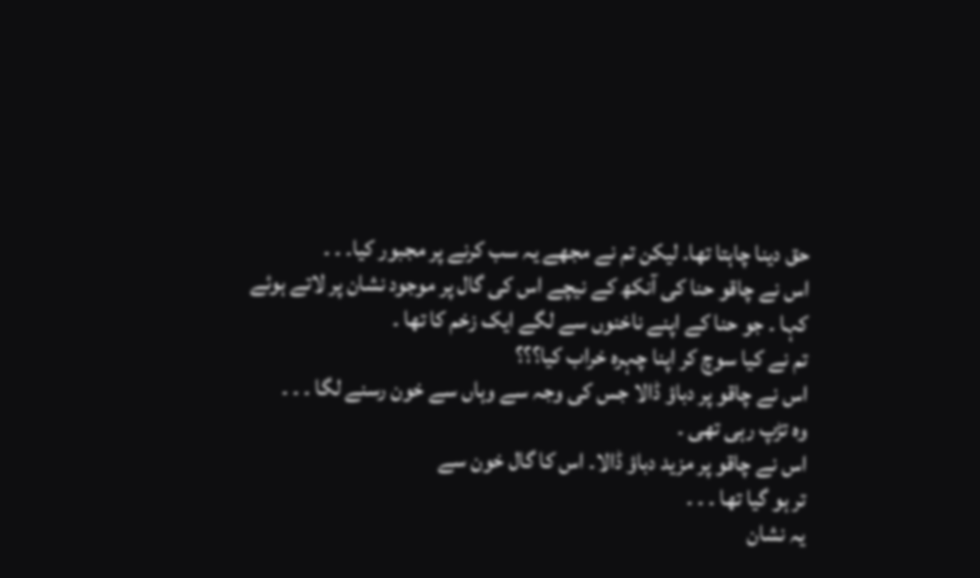حق دینا چاہتا تھا۔ لیکن تم نے مجھے یہ سب کرنے پر مجبور کیا۔ ۔ ۔
اس نے چاقو حنا کی آنکھ کے نیچے اس کی گال پر موجود نشان پر لاتے ہوئے کہا ۔ جو حنا کے اپنے ناخنوں سے لگے ایک زخم کا تھا ۔
تم نے کیا سوچ کر اپنا چہرہ خراب کیا؟؟؟
اس نے چاقو پر دباؤ ڈالا جس کی وجہ سے وہاں سے خون رسنے لگا ۔ ۔ ۔
وہ تڑپ رہی تھی ۔
اس نے چاقو پر مزید دباؤ ڈالا۔ اس کا گال خون سے
تر ہو گیا تھا ۔ ۔ ۔
یہ نشان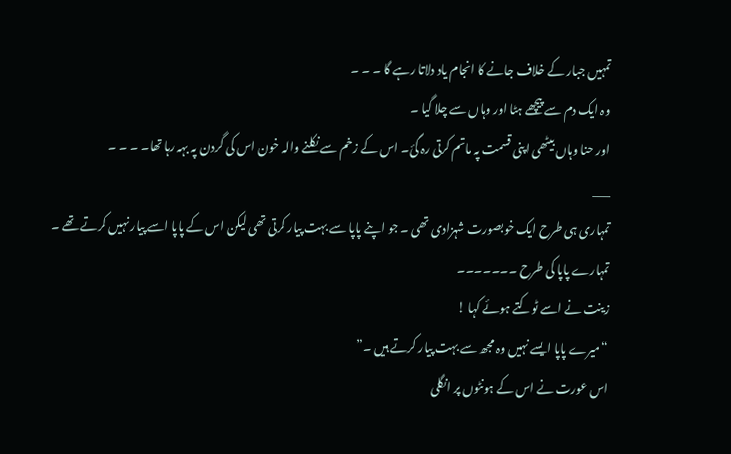تمہیں جبار کے خلاف جانے کا انجام یاد دلاتا رہے گا ۔ ۔ ۔
وہ ایک دم سے پیچھے ہٹا اور وہاں سے چلا گیا ۔
اور حنا وہاں بیٹھی اپنی قسمت پہ ماتم کرتی رہ گئ۔ اس کے زخم سے نکلنے والہ خون اس کی گردن پہ بہہ رہا تھا۔ ۔ ۔ ۔
___
تمہاری ہی طرح ایک خوبصورت شہزادی تھی ۔ جو اپنے پاپا سے بہت پیار کرتی تھی لیکن اس کے پاپا اسے پیار نہیں کرتے تھے ۔ تمہارے پاپا کی طرح ۔۔۔۔۔۔۔
زینت نے اسے ٹوکتے ہوئے کہا !
“میرے پاپا ایسے نہیں وہ مجھ سے بہت پیار کرتے ہیں ۔”
اس عورت نے اس کے ہونٹوں پر انگلی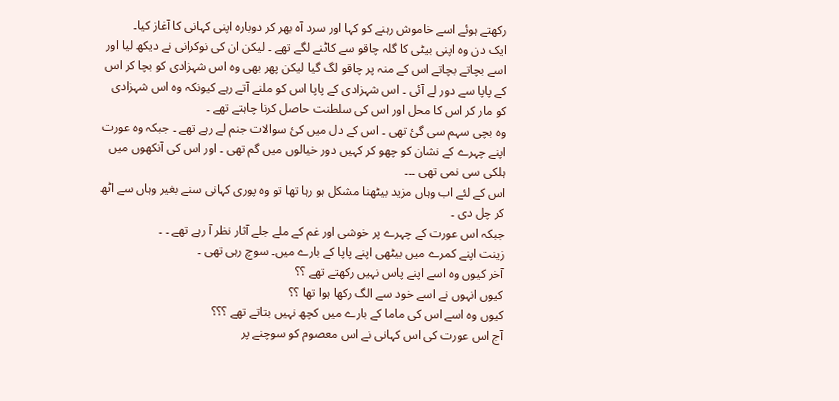رکھتے ہوئے اسے خاموش رہنے کو کہا اور سرد آہ بھر کر دوبارہ اپنی کہانی کا آغاز کیا۔
ایک دن وہ اپنی بیٹی کا گلہ چاقو سے کاٹنے لگے تھے ۔ لیکن ان کی نوکرانی نے دیکھ لیا اور اسے بچاتے بچاتے اس کے منہ پر چاقو لگ گیا لیکن پھر بھی وہ اس شہزادی کو بچا کر اس کے پاپا سے دور لے آئی ۔ اس شہزادی کے پاپا اس کو ملنے آتے رہے کیونکہ وہ اس شہزادی کو مار کر اس کا محل اور اس کی سلطنت حاصل کرنا چاہتے تھے ۔
وہ بچی سہم سی گئ تھی ۔ اس کے دل میں کئ سوالات جنم لے رہے تھے ۔ جبکہ وہ عورت اپنے چہرے کے نشان کو چھو کر کہیں دور خیالوں میں گم تھی ۔ اور اس کی آنکھوں میں ہلکی سی نمی تھی ۔۔۔
اس کے لئے اب وہاں مزید بیٹھنا مشکل ہو رہا تھا تو وہ پوری کہانی سنے بغیر وہاں سے اٹھ کر چل دی ۔
جبکہ اس عورت کے چہرے پر خوشی اور غم کے ملے جلے آثار نظر آ رہے تھے ۔ ۔
زینت اپنے کمرے میں بیٹھی اپنے پاپا کے بارے میں۔ سوچ رہی تھی ۔
آخر کیوں وہ اسے اپنے پاس نہیں رکھتے تھے ؟؟
کیوں انہوں نے اسے خود سے الگ رکھا ہوا تھا ؟؟
کیوں وہ اسے اس کی ماما کے بارے میں کچھ نہیں بتاتے تھے ؟؟؟
آج اس عورت کی اس کہانی نے اس معصوم کو سوچنے پر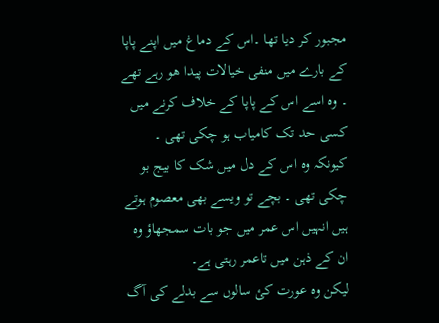مجبور کر دیا تھا ۔اس کے دماغ میں اپنے پاپا کے بارے میں منفی خیالات پیدا ھو رہے تھے ۔ وہ اسے اس کے پاپا کے خلاف کرنے میں کسی حد تک کامیاب ہو چکی تھی ۔ کیونکہ وہ اس کے دل میں شک کا بیج بو چکی تھی ۔ بچے تو ویسے بھی معصوم ہوتے ہیں انہیں اس عمر میں جو بات سمجھاؤ وہ ان کے ذہن میں تاعمر رہتی ہے۔
لیکن وہ عورت کئ سالوں سے بدلے کی آگ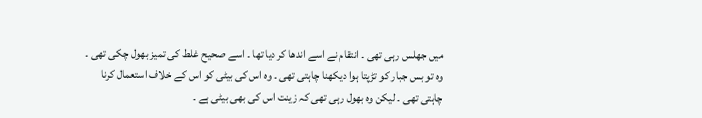میں جھلس رہی تھی ۔ انتقام نے اسے اندھا کر دیا تھا ۔ اسے صحیح غلط کی تمیز بھول چکی تھی ۔ وہ تو بس جبار کو تڑپتا ہوا دیکھنا چاہتی تھی ۔ وہ اس کی بیٹی کو اس کے خلاف استعمال کرنا چاہتی تھی ۔ لیکن وہ بھول رہی تھی کہ زینت اس کی بھی بیٹی ہے ۔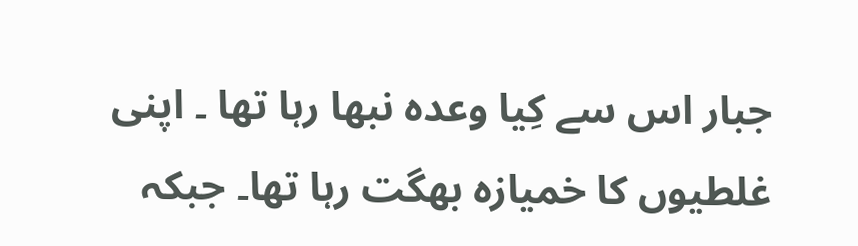جبار اس سے کِیا وعدہ نبھا رہا تھا ۔ اپنی غلطیوں کا خمیازہ بھگت رہا تھا۔ جبکہ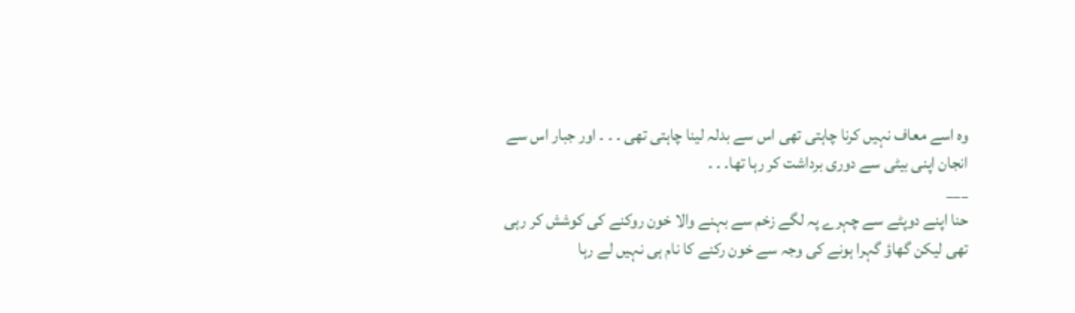وہ اسے معاف نہیں کرنا چاہتی تھی اس سے بدلہ لینا چاہتی تھی ۔ ۔ ۔ اور جبار اس سے انجان اپنی بیٹی سے دوری برداشت کر رہا تھا۔ ۔ ۔
___
حنا اپنے دوپٹے سے چہرے پہ لگے زخم سے بہنے والا خون روکنے کی کوشش کر رہی تھی لیکن گھاؤ گہرا ہونے کی وجہ سے خون رکنے کا نام ہی نہیں لے رہا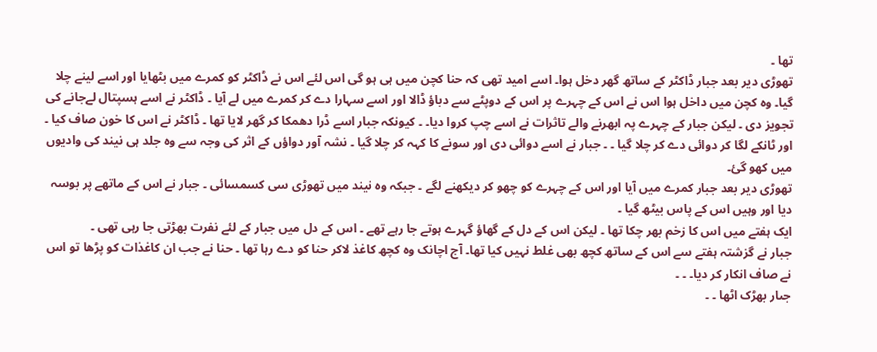تھا ۔
تھوڑی دیر بعد جبار ڈاکٹر کے ساتھ گھر دخل ہوا۔ اسے امید تھی کہ حنا کچن میں ہی ہو گی اس لئے اس نے ڈاکٹر کو کمرے میں بٹھایا اور اسے لینے چلا گیا۔ وہ کچن میں داخل ہوا اس نے اس کے چہرے پر اس کے دوپٹے سے دباؤ ڈالا اور اسے سہارا دے کر کمرے میں لے آیا ۔ ڈاکٹر نے اسے ہسپتال لےجانے کی تجویز دی ۔ لیکن جبار کے چہرے پہ ابھرنے والے تاثرات نے اسے چپ کروا دیا۔ ۔ کیونکہ جبار اسے ڈرا دھمکا کر گھر لایا تھا ۔ ڈاکٹر نے اس کا خون صاف کیا ۔ اور ٹانکے لگا کر دوائی دے کر چلا گیا ۔ ۔ جبار نے اسے دوائی دی اور سونے کا کہہ کر چلا گیا ۔ نشہ آور دواؤں کے اثر کی وجہ سے وہ جلد ہی نیند کی وادیوں میں کھو گئ۔
تھوڑی دیر بعد جبار کمرے میں آیا اور اس کے چہرے کو چھو کر دیکھنے لگے ۔ جبکہ وہ نیند میں تھوڑی سی کسمسائی ۔ جبار نے اس کے ماتھے پر بوسہ دیا اور وہیں اس کے پاس بیٹھ گیا ۔
ایک ہفتے میں اس کا زخم بھر چکا تھا ۔ لیکن اس کے دل کے گھاؤ گہرے ہوتے جا رہے تھے ۔ اس کے دل میں جبار کے لئے نفرت بھڑتی جا رہی تھی ۔
جبار نے گزشتہ ہفتے سے اس کے ساتھ کچھ بھی غلط نہیں کیا تھا۔ آج اچانک وہ کچھ کاغذ لاکر حنا کو دے رہا تھا ۔ حنا نے جب ان کاغذات کو پڑھا تو اس نے صاف انکار کر دیا۔ ۔ ۔
جںار بھڑک اٹھا ۔ ۔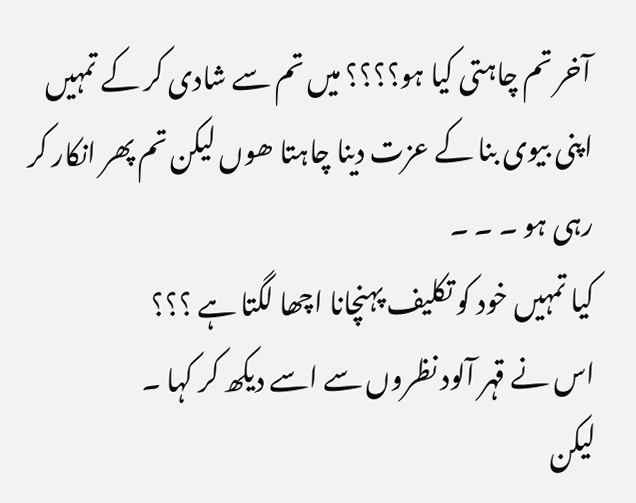آخر تم چاہتی کیا ہو؟؟؟؟ میں تم سے شادی کر کے تمہیں اپنی بیوی بنا کے عزت دینا چاہتا ھوں لیکن تم پھر انکار کر رہی ہو ۔ ۔ ۔
کیا تمہیں خود کو تکلیف پہنچانا اچھا لگتا ہے ؟؟؟
اس نے قہر آلود نظروں سے اسے دیکھ کر کہا ۔
لیکن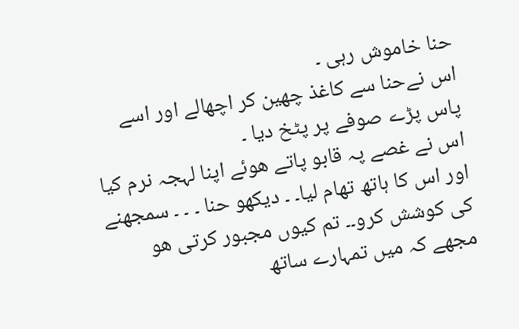حنا خاموش رہی ۔
اس نےحنا سے کاغذ چھین کر اچھالے اور اسے پاس پڑے صوفے پر پٹخ دیا ۔
اس نے غصے پہ قابو پاتے ھوئے اپنا لہجہ نرم کیا اور اس کا ہاتھ تھام لیا۔ ۔ دیکھو حنا ۔ ۔ ۔ سمجھنے کی کوشش کرو۔۔ تم کیوں مجبور کرتی ھو مجھے کہ میں تمہارے ساتھ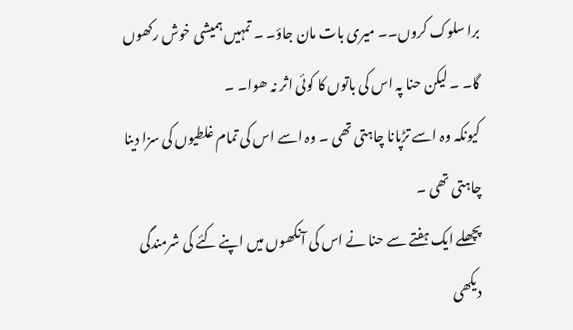برا سلوک کروں۔۔ میری بات مان جاؤ۔ ۔ تمہیں ہمیشی خوش رکھوں گا۔ ۔ لیکن حنا پہ اس کی باتوں کا کوئی اثر نہ ھوا۔ ۔
کیونکہ وہ اسے تڑپانا چاہتی تھی ۔ وہ اسے اس کی تمام غلطیوں کی سزا دینا چاہتی تھی ۔
پچھلے ایک ہفتے سے حنا نے اس کی آنکھوں میں اپنے کئے کی شرمندگی دیکھی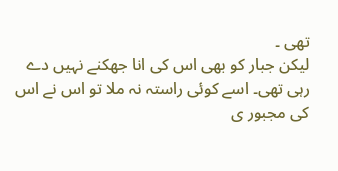تھی ۔
لیکن جبار کو بھی اس کی انا جھکنے نہیں دے رہی تھی۔ اسے کوئی راستہ نہ ملا تو اس نے اس کی مجبور ی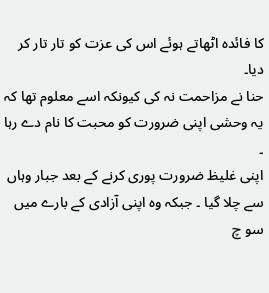کا فائدہ اٹھاتے ہوئے اس کی عزت کو تار تار کر دیا۔
حنا نے مزاحمت نہ کی کیونکہ اسے معلوم تھا کہ یہ وحشی اپنی ضرورت کو محبت کا نام دے رہا ۔
اپنی غلیظ ضرورت پوری کرنے کے بعد جبار وہاں سے چلا گیا ۔ جبکہ وہ اپنی آزادی کے بارے میں سو چ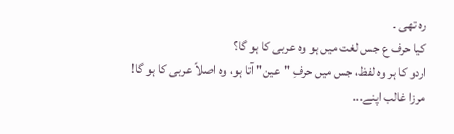رہ تھی ۔
کیا حرف ع جس لغت میں ہو وہ عربی کا ہو گا؟
اردو کا ہر وہ لفظ، جس میں حرفِ "عین" آتا ہو، وہ اصلاً عربی کا ہو گا! مرزا غالب اپنے...